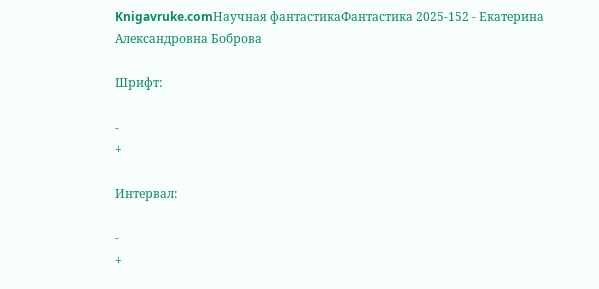Knigavruke.comНаучная фантастикаФантастика 2025-152 - Екатерина Александровна Боброва

Шрифт:

-
+

Интервал:

-
+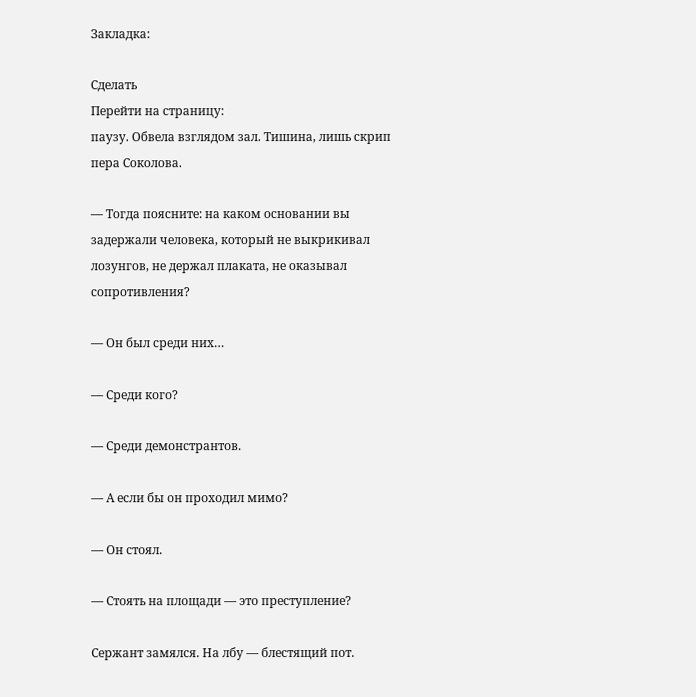Закладка:

Сделать
Перейти на страницу:
паузу. Обвела взглядом зал. Тишина, лишь скрип пера Соколова.

— Тогда поясните: на каком основании вы задержали человека, который не выкрикивал лозунгов, не держал плаката, не оказывал сопротивления?

— Он был среди них…

— Среди кого?

— Среди демонстрантов.

— А если бы он проходил мимо?

— Он стоял.

— Стоять на площади — это преступление?

Сержант замялся. На лбу — блестящий пот.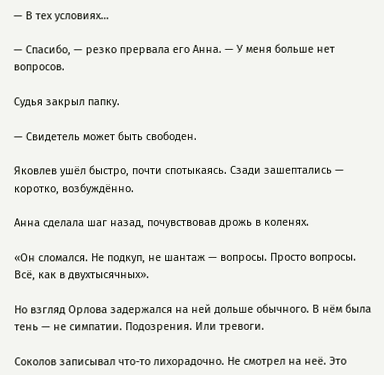— В тех условиях…

— Спасибо, — резко прервала его Анна. — У меня больше нет вопросов.

Судья закрыл папку.

— Свидетель может быть свободен.

Яковлев ушёл быстро, почти спотыкаясь. Сзади зашептались — коротко, возбуждённо.

Анна сделала шаг назад, почувствовав дрожь в коленях.

«Он сломался. Не подкуп, не шантаж — вопросы. Просто вопросы. Всё, как в двухтысячных».

Но взгляд Орлова задержался на ней дольше обычного. В нём была тень — не симпатии. Подозрения. Или тревоги.

Соколов записывал что-то лихорадочно. Не смотрел на неё. Это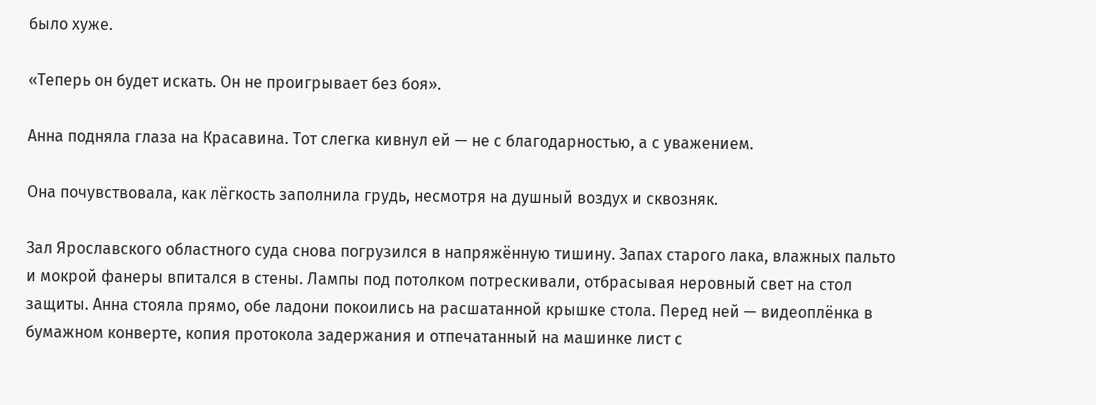было хуже.

«Теперь он будет искать. Он не проигрывает без боя».

Анна подняла глаза на Красавина. Тот слегка кивнул ей — не с благодарностью, а с уважением.

Она почувствовала, как лёгкость заполнила грудь, несмотря на душный воздух и сквозняк.

Зал Ярославского областного суда снова погрузился в напряжённую тишину. Запах старого лака, влажных пальто и мокрой фанеры впитался в стены. Лампы под потолком потрескивали, отбрасывая неровный свет на стол защиты. Анна стояла прямо, обе ладони покоились на расшатанной крышке стола. Перед ней — видеоплёнка в бумажном конверте, копия протокола задержания и отпечатанный на машинке лист с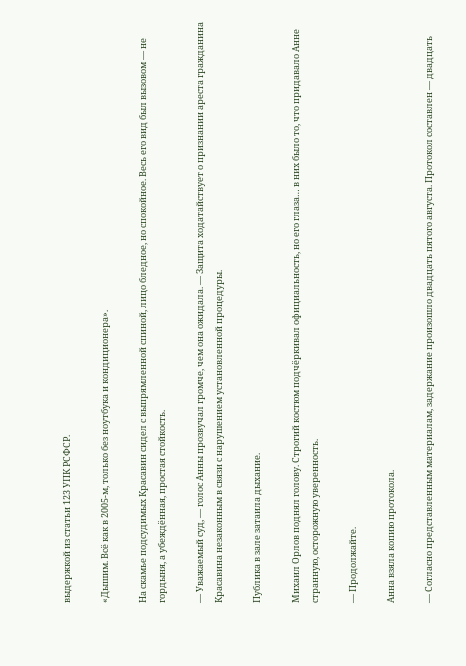выдержкой из статьи 123 УПК РСФСР.

«Дышим. Всё как в 2005-м, только без ноутбука и кондиционера».

На скамье подсудимых Красавин сидел с выпрямленной спиной, лицо бледное, но спокойное. Весь его вид был вызовом — не гордыня, а убеждённая, простая стойкость.

— Уважаемый суд, — голос Анны прозвучал громче, чем она ожидала. — Защита ходатайствует о признании ареста гражданина Красавина незаконным в связи с нарушением установленной процедуры.

Публика в зале затаила дыхание.

Михаил Орлов поднял голову. Строгий костюм подчёркивал официальность, но его глаза… в них было то, что придавало Анне странную, осторожную уверенность.

— Продолжайте.

Анна взяла копию протокола.

— Согласно представленным материалам, задержание произошло двадцать пятого августа. Протокол составлен — двадцать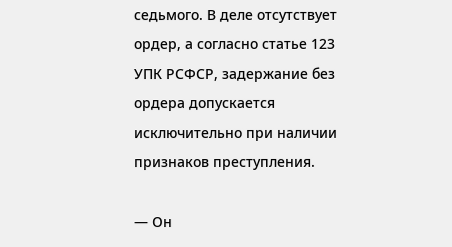седьмого. В деле отсутствует ордер, а согласно статье 123 УПК РСФСР, задержание без ордера допускается исключительно при наличии признаков преступления.

— Он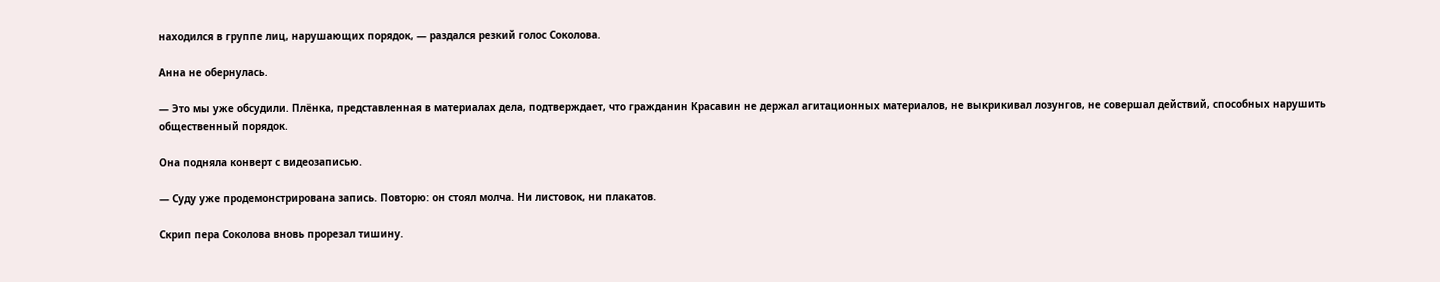находился в группе лиц, нарушающих порядок, — раздался резкий голос Соколова.

Анна не обернулась.

— Это мы уже обсудили. Плёнка, представленная в материалах дела, подтверждает, что гражданин Красавин не держал агитационных материалов, не выкрикивал лозунгов, не совершал действий, способных нарушить общественный порядок.

Она подняла конверт с видеозаписью.

— Суду уже продемонстрирована запись. Повторю: он стоял молча. Ни листовок, ни плакатов.

Скрип пера Соколова вновь прорезал тишину.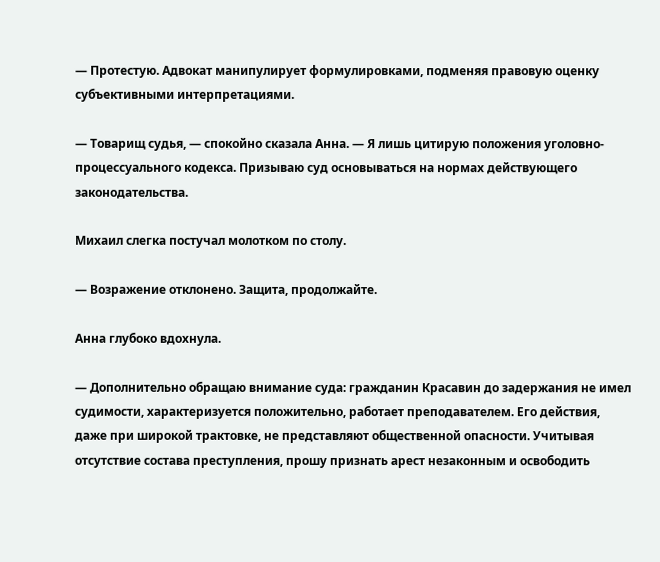— Протестую. Адвокат манипулирует формулировками, подменяя правовую оценку субъективными интерпретациями.

— Товарищ судья, — спокойно сказала Анна. — Я лишь цитирую положения уголовно-процессуального кодекса. Призываю суд основываться на нормах действующего законодательства.

Михаил слегка постучал молотком по столу.

— Возражение отклонено. Защита, продолжайте.

Анна глубоко вдохнула.

— Дополнительно обращаю внимание суда: гражданин Красавин до задержания не имел судимости, характеризуется положительно, работает преподавателем. Его действия, даже при широкой трактовке, не представляют общественной опасности. Учитывая отсутствие состава преступления, прошу признать арест незаконным и освободить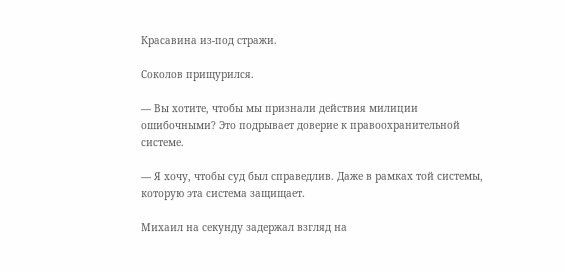Красавина из-под стражи.

Соколов прищурился.

— Вы хотите, чтобы мы признали действия милиции ошибочными? Это подрывает доверие к правоохранительной системе.

— Я хочу, чтобы суд был справедлив. Даже в рамках той системы, которую эта система защищает.

Михаил на секунду задержал взгляд на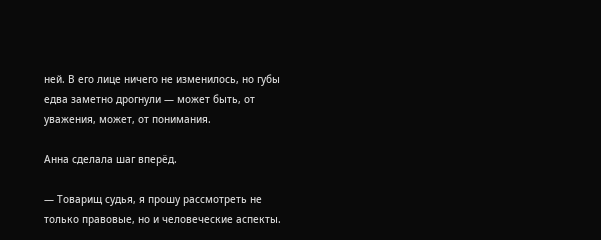ней. В его лице ничего не изменилось, но губы едва заметно дрогнули — может быть, от уважения, может, от понимания.

Анна сделала шаг вперёд.

— Товарищ судья, я прошу рассмотреть не только правовые, но и человеческие аспекты.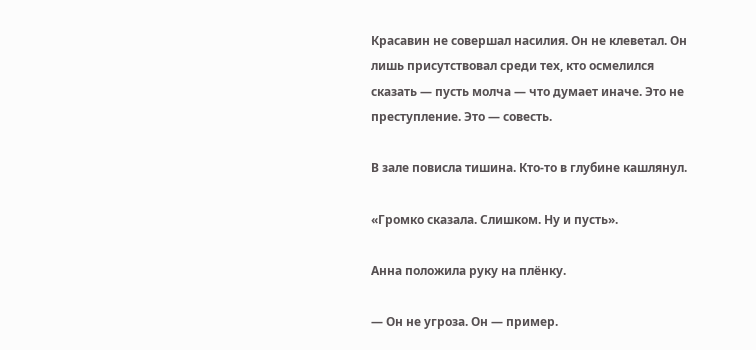Красавин не совершал насилия. Он не клеветал. Он лишь присутствовал среди тех, кто осмелился сказать — пусть молча — что думает иначе. Это не преступление. Это — совесть.

В зале повисла тишина. Кто-то в глубине кашлянул.

«Громко сказала. Слишком. Ну и пусть».

Анна положила руку на плёнку.

— Он не угроза. Он — пример.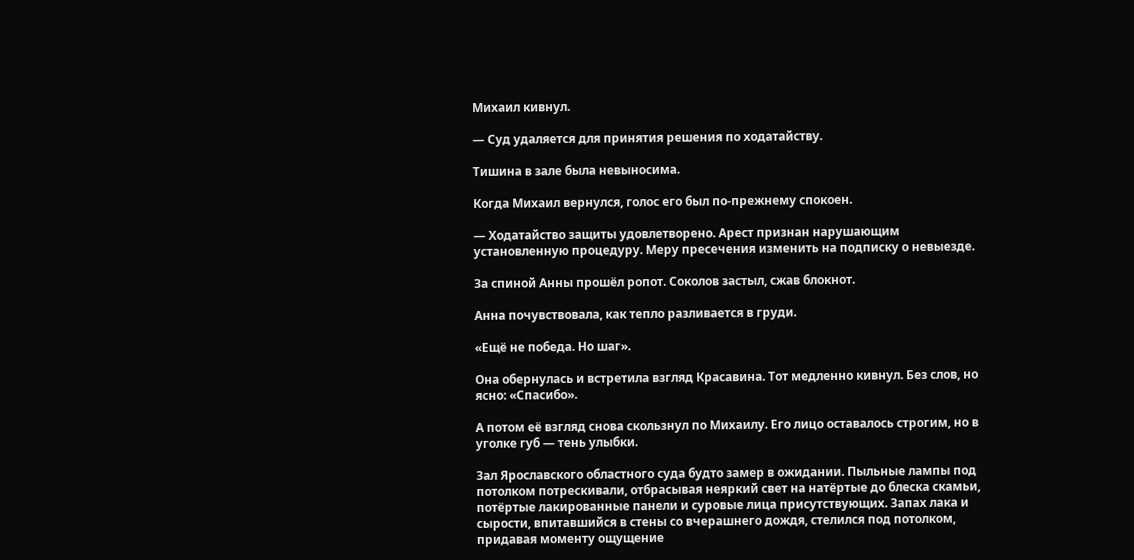Михаил кивнул.

— Суд удаляется для принятия решения по ходатайству.

Тишина в зале была невыносима.

Когда Михаил вернулся, голос его был по-прежнему спокоен.

— Ходатайство защиты удовлетворено. Арест признан нарушающим установленную процедуру. Меру пресечения изменить на подписку о невыезде.

За спиной Анны прошёл ропот. Соколов застыл, сжав блокнот.

Анна почувствовала, как тепло разливается в груди.

«Ещё не победа. Но шаг».

Она обернулась и встретила взгляд Красавина. Тот медленно кивнул. Без слов, но ясно: «Спасибо».

А потом её взгляд снова скользнул по Михаилу. Его лицо оставалось строгим, но в уголке губ — тень улыбки.

Зал Ярославского областного суда будто замер в ожидании. Пыльные лампы под потолком потрескивали, отбрасывая неяркий свет на натёртые до блеска скамьи, потёртые лакированные панели и суровые лица присутствующих. Запах лака и сырости, впитавшийся в стены со вчерашнего дождя, стелился под потолком, придавая моменту ощущение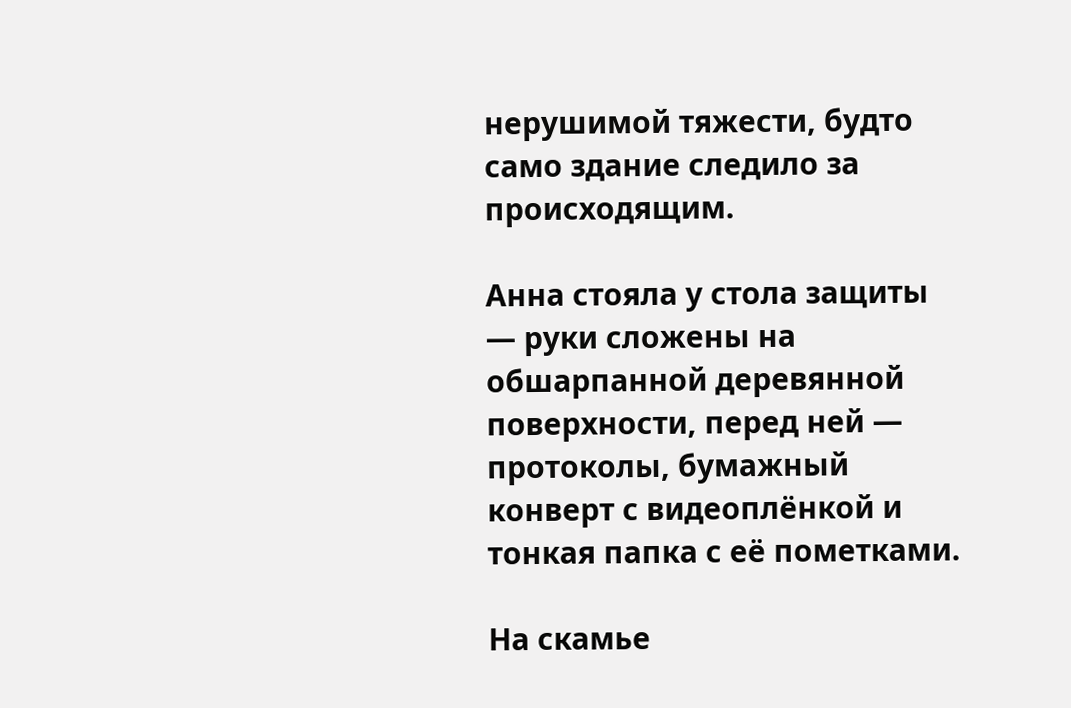нерушимой тяжести, будто само здание следило за происходящим.

Анна стояла у стола защиты — руки сложены на обшарпанной деревянной поверхности, перед ней — протоколы, бумажный конверт с видеоплёнкой и тонкая папка с её пометками.

На скамье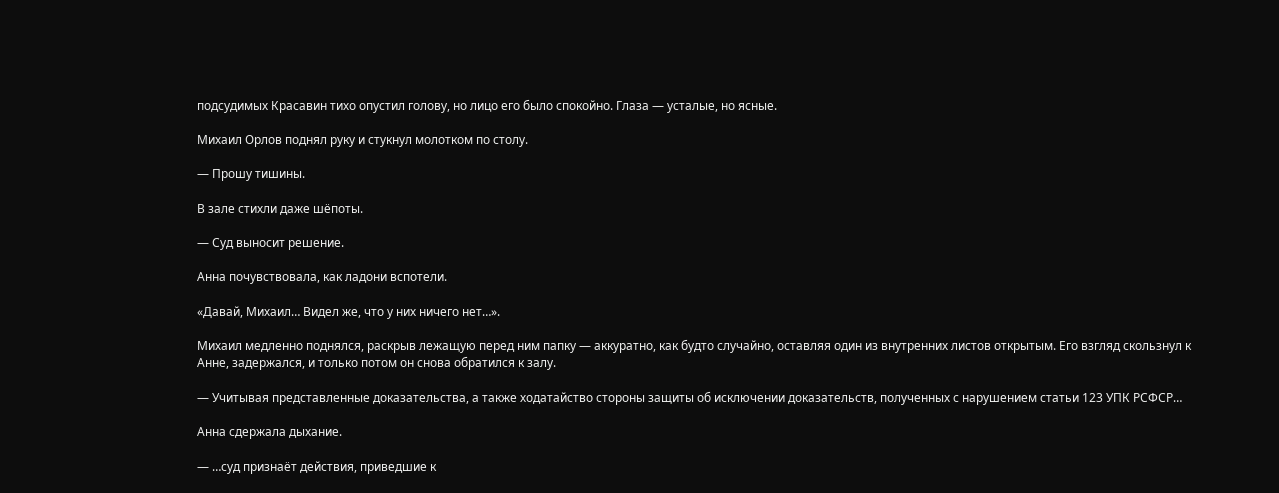подсудимых Красавин тихо опустил голову, но лицо его было спокойно. Глаза — усталые, но ясные.

Михаил Орлов поднял руку и стукнул молотком по столу.

— Прошу тишины.

В зале стихли даже шёпоты.

— Суд выносит решение.

Анна почувствовала, как ладони вспотели.

«Давай, Михаил… Видел же, что у них ничего нет…».

Михаил медленно поднялся, раскрыв лежащую перед ним папку — аккуратно, как будто случайно, оставляя один из внутренних листов открытым. Его взгляд скользнул к Анне, задержался, и только потом он снова обратился к залу.

— Учитывая представленные доказательства, а также ходатайство стороны защиты об исключении доказательств, полученных с нарушением статьи 123 УПК РСФСР…

Анна сдержала дыхание.

— …суд признаёт действия, приведшие к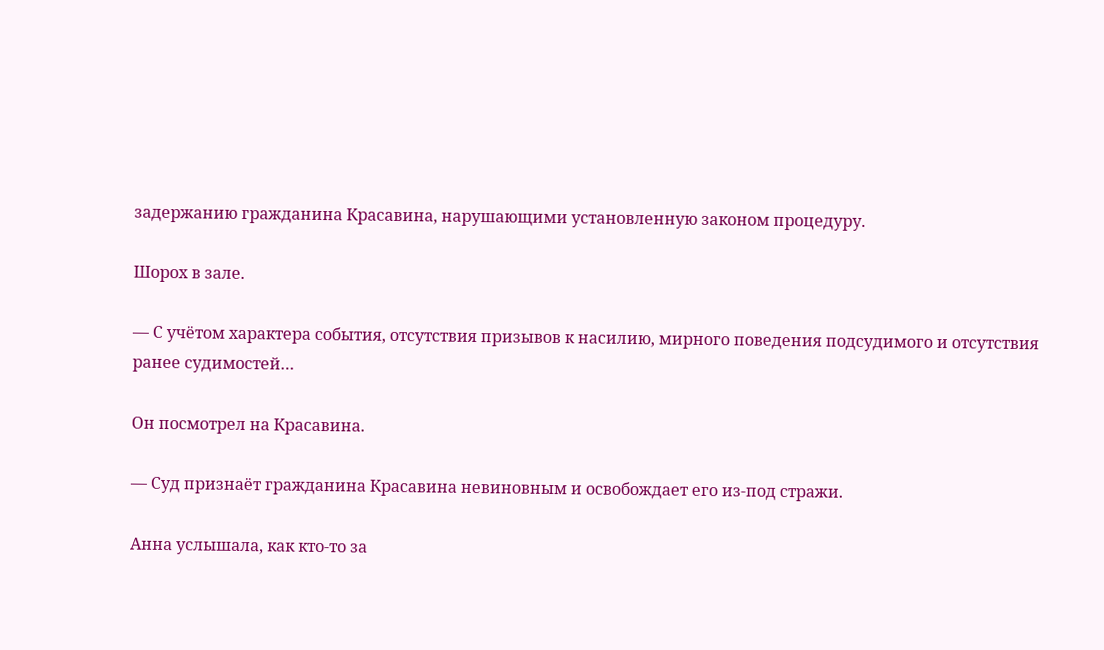задержанию гражданина Красавина, нарушающими установленную законом процедуру.

Шорох в зале.

— С учётом характера события, отсутствия призывов к насилию, мирного поведения подсудимого и отсутствия ранее судимостей…

Он посмотрел на Красавина.

— Суд признаёт гражданина Красавина невиновным и освобождает его из-под стражи.

Анна услышала, как кто-то за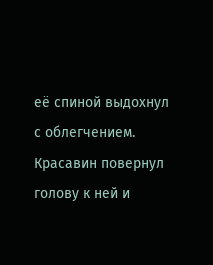её спиной выдохнул с облегчением. Красавин повернул голову к ней и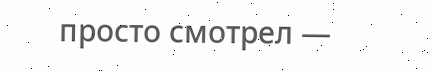просто смотрел —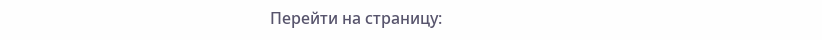Перейти на страницу: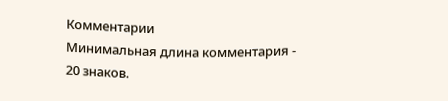Комментарии
Минимальная длина комментария - 20 знаков.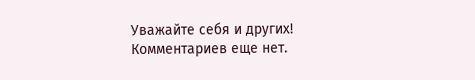Уважайте себя и других!
Комментариев еще нет.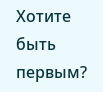Хотите быть первым?